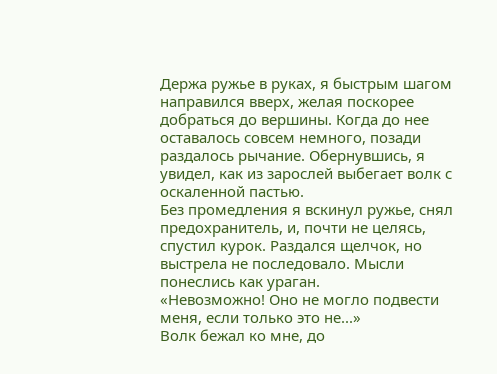Держа ружье в руках, я быстрым шагом направился вверх, желая поскорее добраться до вершины. Когда до нее оставалось совсем немного, позади раздалось рычание. Обернувшись, я увидел, как из зарослей выбегает волк с оскаленной пастью.
Без промедления я вскинул ружье, снял предохранитель, и, почти не целясь, спустил курок. Раздался щелчок, но выстрела не последовало. Мысли понеслись как ураган.
«Невозможно! Оно не могло подвести меня, если только это не...»
Волк бежал ко мне, до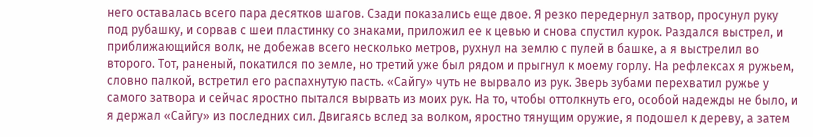него оставалась всего пара десятков шагов. Сзади показались еще двое. Я резко передернул затвор, просунул руку под рубашку, и сорвав с шеи пластинку со знаками, приложил ее к цевью и снова спустил курок. Раздался выстрел, и приближающийся волк, не добежав всего несколько метров, рухнул на землю с пулей в башке, а я выстрелил во второго. Тот, раненый, покатился по земле, но третий уже был рядом и прыгнул к моему горлу. На рефлексах я ружьем, словно палкой, встретил его распахнутую пасть. «Сайгу» чуть не вырвало из рук. Зверь зубами перехватил ружье у самого затвора и сейчас яростно пытался вырвать из моих рук. На то, чтобы оттолкнуть его, особой надежды не было, и я держал «Сайгу» из последних сил. Двигаясь вслед за волком, яростно тянущим оружие, я подошел к дереву, а затем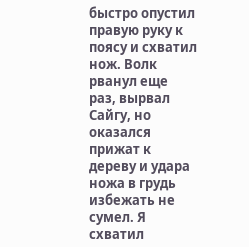быстро опустил правую руку к поясу и схватил нож. Волк рванул еще раз, вырвал Сайгу, но оказался прижат к дереву и удара ножа в грудь избежать не сумел. Я схватил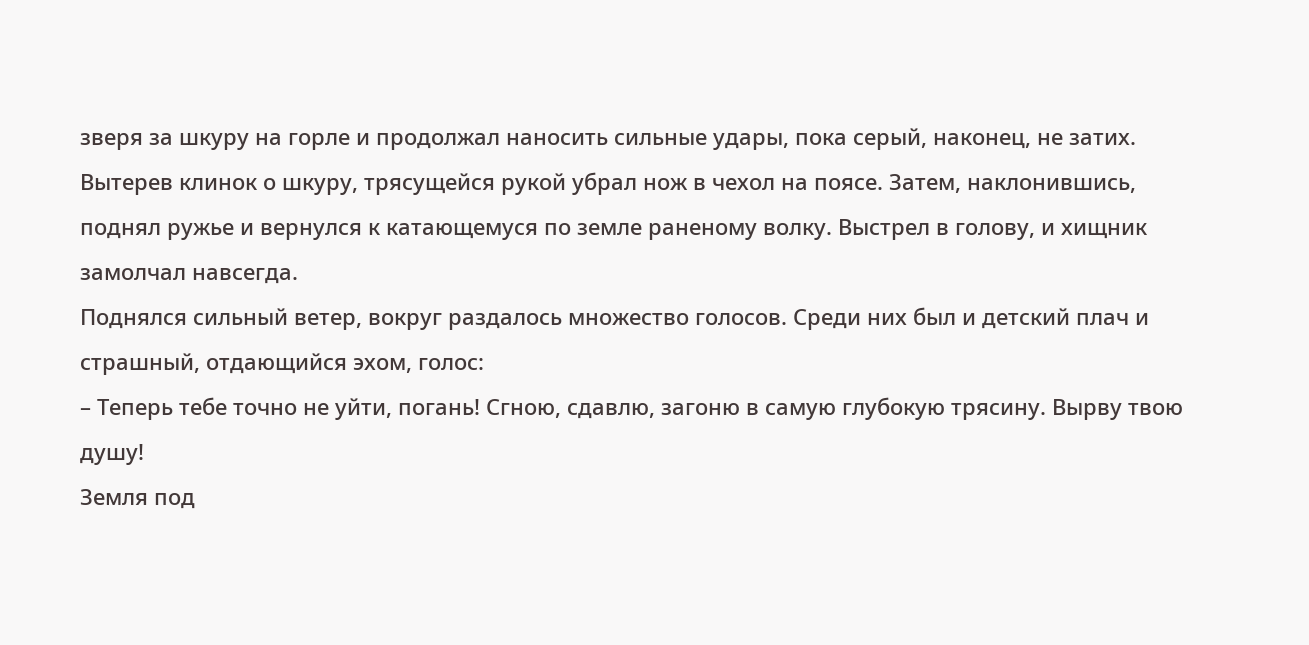зверя за шкуру на горле и продолжал наносить сильные удары, пока серый, наконец, не затих. Вытерев клинок о шкуру, трясущейся рукой убрал нож в чехол на поясе. Затем, наклонившись, поднял ружье и вернулся к катающемуся по земле раненому волку. Выстрел в голову, и хищник замолчал навсегда.
Поднялся сильный ветер, вокруг раздалось множество голосов. Среди них был и детский плач и страшный, отдающийся эхом, голос:
– Теперь тебе точно не уйти, погань! Сгною, сдавлю, загоню в самую глубокую трясину. Вырву твою душу!
Земля под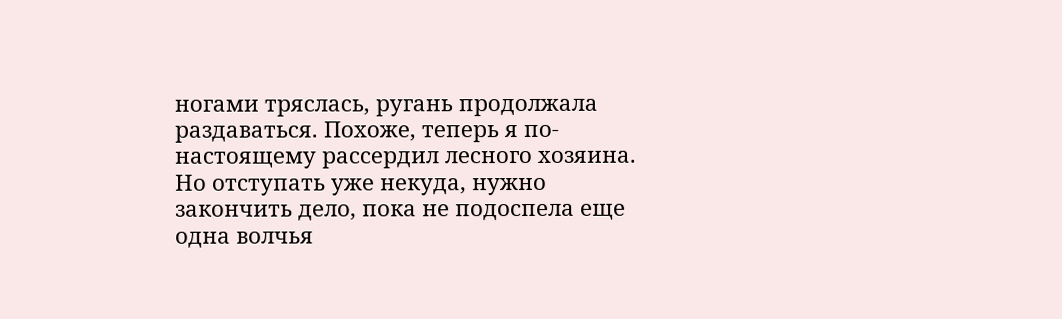ногами тряслась, ругань продолжала раздаваться. Похоже, теперь я по-настоящему рассердил лесного хозяина. Но отступать уже некуда, нужно закончить дело, пока не подоспела еще одна волчья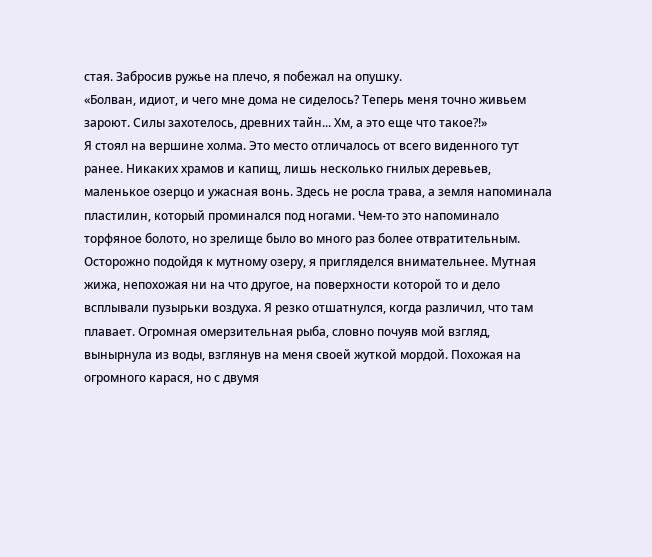стая. Забросив ружье на плечо, я побежал на опушку.
«Болван, идиот, и чего мне дома не сиделось? Теперь меня точно живьем зароют. Силы захотелось, древних тайн... Хм, а это еще что такое?!»
Я стоял на вершине холма. Это место отличалось от всего виденного тут ранее. Никаких храмов и капищ, лишь несколько гнилых деревьев, маленькое озерцо и ужасная вонь. Здесь не росла трава, а земля напоминала пластилин, который проминался под ногами. Чем-то это напоминало торфяное болото, но зрелище было во много раз более отвратительным. Осторожно подойдя к мутному озеру, я пригляделся внимательнее. Мутная жижа, непохожая ни на что другое, на поверхности которой то и дело всплывали пузырьки воздуха. Я резко отшатнулся, когда различил, что там плавает. Огромная омерзительная рыба, словно почуяв мой взгляд, вынырнула из воды, взглянув на меня своей жуткой мордой. Похожая на огромного карася, но с двумя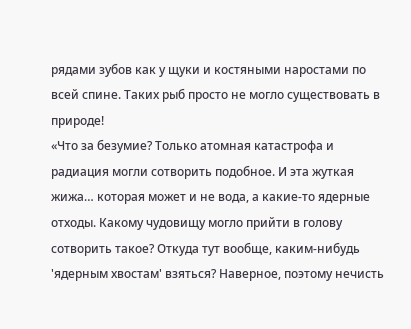рядами зубов как у щуки и костяными наростами по всей спине. Таких рыб просто не могло существовать в природе!
«Что за безумие? Только атомная катастрофа и радиация могли сотворить подобное. И эта жуткая жижа… которая может и не вода, а какие-то ядерные отходы. Какому чудовищу могло прийти в голову сотворить такое? Откуда тут вообще, каким-нибудь 'ядерным хвостам' взяться? Наверное, поэтому нечисть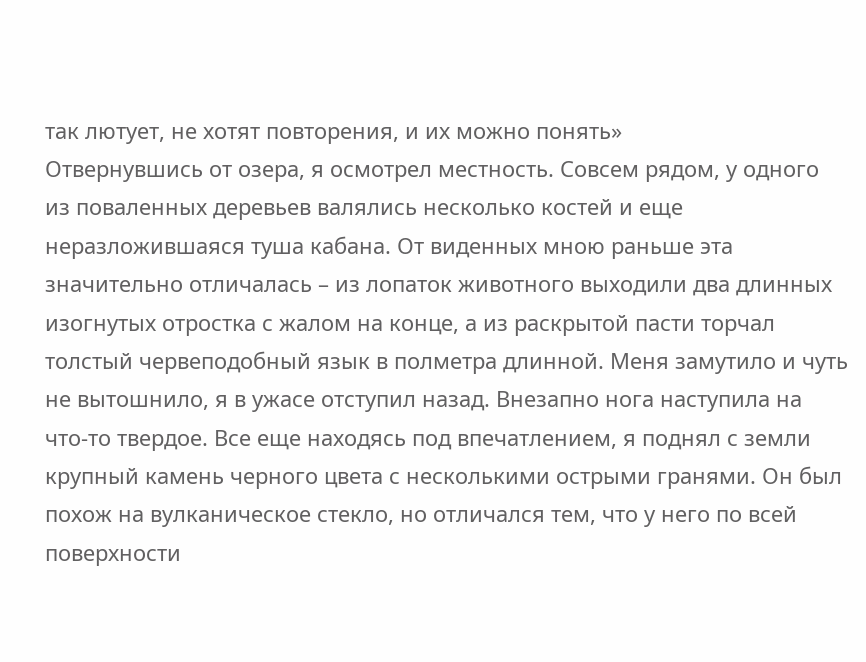так лютует, не хотят повторения, и их можно понять»
Отвернувшись от озера, я осмотрел местность. Совсем рядом, у одного из поваленных деревьев валялись несколько костей и еще неразложившаяся туша кабана. От виденных мною раньше эта значительно отличалась – из лопаток животного выходили два длинных изогнутых отростка с жалом на конце, а из раскрытой пасти торчал толстый червеподобный язык в полметра длинной. Меня замутило и чуть не вытошнило, я в ужасе отступил назад. Внезапно нога наступила на что-то твердое. Все еще находясь под впечатлением, я поднял с земли крупный камень черного цвета с несколькими острыми гранями. Он был похож на вулканическое стекло, но отличался тем, что у него по всей поверхности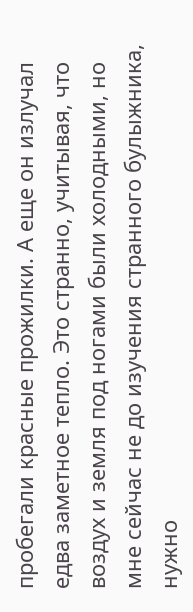пробегали красные прожилки. А еще он излучал едва заметное тепло. Это странно, учитывая, что воздух и земля под ногами были холодными, но мне сейчас не до изучения странного булыжника, нужно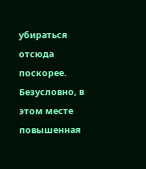убираться отсюда поскорее. Безусловно, в этом месте повышенная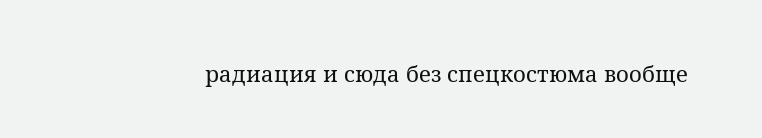радиация и сюда без спецкостюма вообще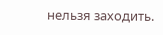нельзя заходить.